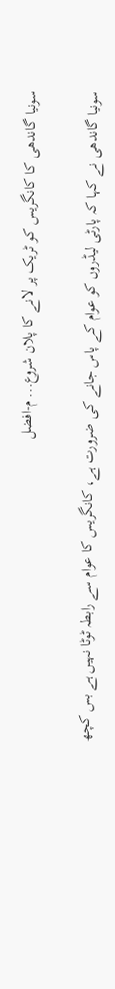سونیا گاندھی کا کانگریس کو ٹریک پر لانے کا پلان شروع... م-افضل

سونیا گاندھی نے کہا کہ پارٹی لیڈروں کو عوام کے پاس جانے کی ضرورت ہے، کانگریس کا عوام سے رابطہ ٹوٹا نہیں ہے بس کچھ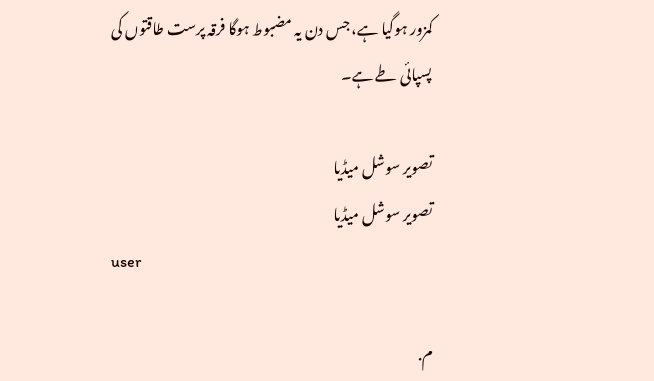کمزور ہوگیا ہے، جس دن یہ مضبوط ہوگا فرقہ پرست طاقتوں کی پسپائی طے ہے۔

تصویر سوشل میڈیا
تصویر سوشل میڈیا
user

م.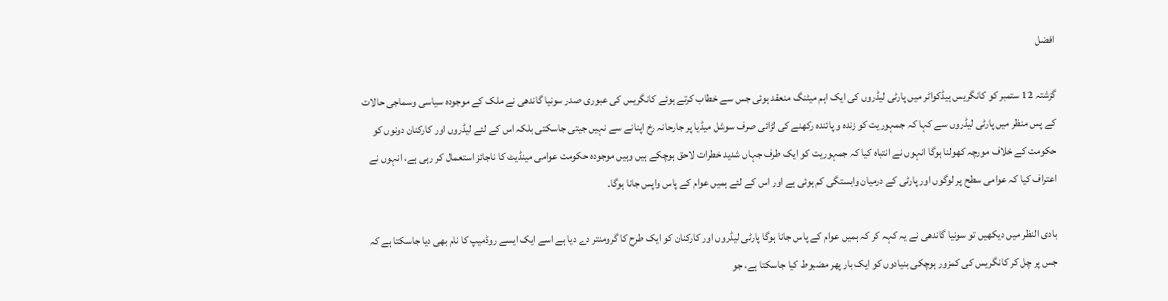افضل

گزشتہ 12 ستمبر کو کانگریس ہیڈکواٹر میں پارٹی لیڈروں کی ایک اہم میٹنگ منعقد ہوئی جس سے خطاب کرتے ہوئے کانگریس کی عبوری صدر سونیا گاندھی نے ملک کے موجودہ سیاسی وسماجی حالات کے پس منظر میں پارٹی لیڈروں سے کہا کہ جمہوریت کو زندہ و پائندہ رکھنے کی لڑائی صرف سوشل میڈیا پر جارحانہ رخ اپنانے سے نہیں جیتی جاسکتی بلکہ اس کے لئے لیڈروں اور کارکنان دونوں کو حکومت کے خلاف مورچہ کھولنا ہوگا انہوں نے انتباہ کیا کہ جمہوریت کو ایک طرف جہاں شدید خطرات لاحق ہوچکے ہیں وہیں موجودہ حکومت عوامی مینڈیٹ کا ناجائز استعمال کر رہی ہے، انہوں نے اعتراف کیا کہ عوامی سطح پر لوگوں اور پارٹی کے درمیان وابستگی کم ہوئی ہے اور اس کے لئے ہمیں عوام کے پاس واپس جانا ہوگا۔

بادی النظر میں دیکھیں تو سونیا گاندھی نے یہ کہہ کر کہ ہمیں عوام کے پاس جانا ہوگا پارٹی لیڈروں اور کارکنان کو ایک طرح کا گرومنتر دے دیا ہے اسے ایک ایسے روڈمیپ کا نام بھی دیا جاسکتا ہے کہ جس پر چل کر کانگریس کی کمزور ہوچکی بنیادوں کو ایک بار پھر مضبوط کیا جاسکتا ہے، جو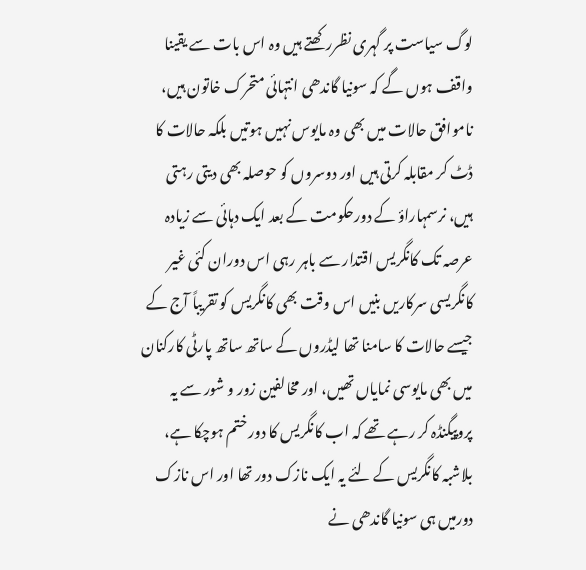لوگ سیاست پر گہری نظررکھتے ہیں وہ اس بات سے یقینا واقف ہوں گے کہ سونیا گاندھی انتہائی متحرک خاتون ہیں، ناموافق حالات میں بھی وہ مایوس نہیں ہوتیں بلکہ حالات کا ڈٹ کر مقابلہ کرتی ہیں اور دوسروں کو حوصلہ بھی دیتی رہتی ہیں، نرسمہاراؤ کے دورحکومت کے بعد ایک دہائی سے زیادہ عرصہ تک کانگریس اقتدار سے باہر رہی اس دوران کئی غیر کانگریسی سرکاریں بنیں اس وقت بھی کانگریس کو تقریباً آج کے جیسے حالات کا سامنا تھا لیڈروں کے ساتھ ساتھ پارٹی کارکنان میں بھی مایوسی نمایاں تھیں، اور مخالفین زور و شور سے یہ پروپیگنڈہ کر رہے تھے کہ اب کانگریس کا دور ختم ہوچکا ہے، بلاشبہ کانگریس کے لئے یہ ایک نازک دور تھا اور اس نازک دورمیں ہی سونیا گاندھی نے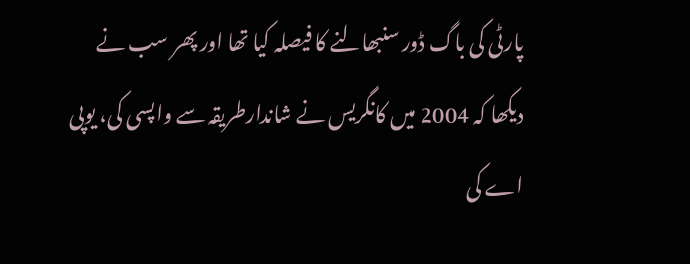پارٹی کی باگ ڈور سنبھالنے کا فیصلہ کیا تھا اور پھر سب نے دیکھا کہ 2004 میں کانگریس نے شاندارطریقہ سے واپسی کی، یوپی اے کی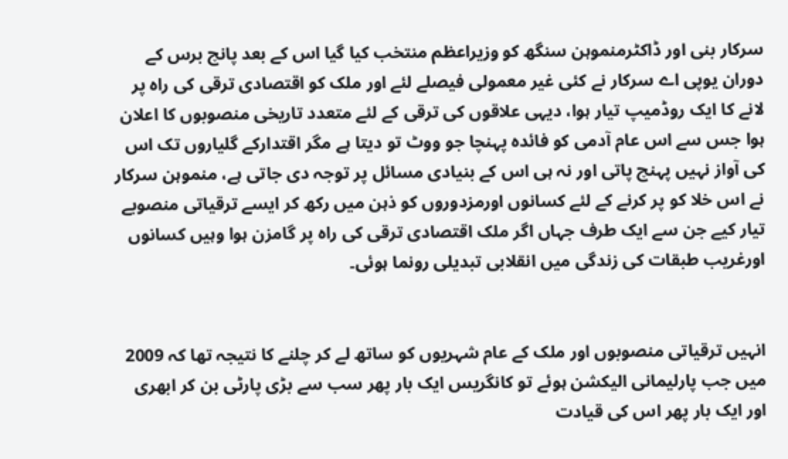سرکار بنی اور ڈاکٹرمنموہن سنگھ کو وزیراعظم منتخب کیا گیا اس کے بعد پانچ برس کے دوران یوپی اے سرکار نے کئی غیر معمولی فیصلے لئے اور ملک کو اقتصادی ترقی کی راہ پر لانے کا ایک روڈمیپ تیار ہوا، دیہی علاقوں کی ترقی کے لئے متعدد تاریخی منصوبوں کا اعلان ہوا جس سے اس عام آدمی کو فائدہ پہنچا جو ووٹ تو دیتا ہے مگر اقتدارکے گلیاروں تک اس کی آواز نہیں پہنچ پاتی اور نہ ہی اس کے بنیادی مسائل پر توجہ دی جاتی ہے، منموہن سرکار نے اس خلا کو پر کرنے کے لئے کسانوں اورمزدوروں کو ذہن میں رکھ کر ایسے ترقیاتی منصوبے تیار کیے جن سے ایک طرف جہاں اگر ملک اقتصادی ترقی کی راہ پر گامزن ہوا وہیں کسانوں اورغریب طبقات کی زندگی میں انقلابی تبدیلی رونما ہوئی۔


انہیں ترقیاتی منصوبوں اور ملک کے عام شہریوں کو ساتھ لے کر چلنے کا نتیجہ تھا کہ 2009 میں جب پارلیمانی الیکشن ہوئے تو کانگریس ایک بار پھر سب سے بڑی پارٹی بن کر ابھری اور ایک بار پھر اس کی قیادت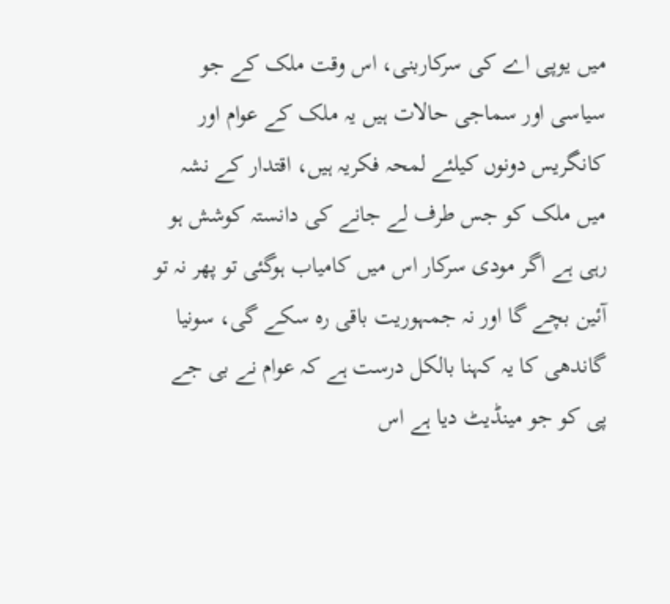میں یوپی اے کی سرکاربنی، اس وقت ملک کے جو سیاسی اور سماجی حالات ہیں یہ ملک کے عوام اور کانگریس دونوں کیلئے لمحہ فکریہ ہیں، اقتدار کے نشہ میں ملک کو جس طرف لے جانے کی دانستہ کوشش ہو رہی ہے اگر مودی سرکار اس میں کامیاب ہوگئی تو پھر نہ تو آئین بچے گا اور نہ جمہوریت باقی رہ سکے گی، سونیا گاندھی کا یہ کہنا بالکل درست ہے کہ عوام نے بی جے پی کو جو مینڈیٹ دیا ہے اس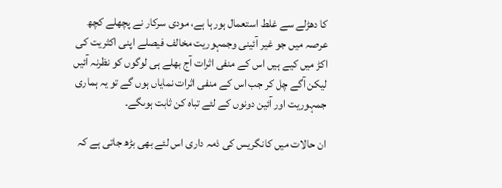کا دھڑلے سے غلط استعمال ہورہا ہے، مودی سرکار نے پچھلے کچھ عرصہ میں جو غیر آئینی وجمہوریت مخالف فیصلے اپنی اکثریت کی اکڑ میں کیے ہیں اس کے منفی اثرات آج بھلے ہی لوگوں کو نظرنہ آئیں لیکن آگے چل کر جب اس کے منفی اثرات نمایاں ہوں گے تو یہ ہماری جمہوریت اور آئین دونوں کے لئے تباہ کن ثابت ہوںگے۔

ان حالات میں کانگریس کی ذمہ داری اس لئے بھی بڑھ جاتی ہے کہ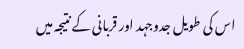اس کی طویل جدوجہد اور قربانی کے نتیجہ میں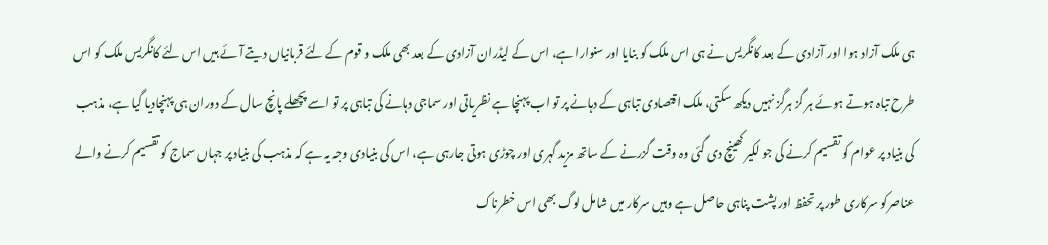ہی ملک آزاد ہوا اور آزادی کے بعد کانگریس نے ہی اس ملک کو بنایا اور سنوارا ہے، اس کے لیڈران آزادی کے بعد بھی ملک و قوم کے لئے قربانیاں دیتے آئے ہیں اس لئے کانگریس ملک کو اس طرح تباہ ہوتے ہوئے ہر گز ہرگز نہیں دیکھ سکتی، ملک اقتصادی تباہی کے دہانے پر تو اب پہنچا ہے نظریاتی اور سماجی دہانے کی تباہی پر تو اسے پچھلے پانچ سال کے دوران ہی پہنچادیا گیا ہے، مذہب کی بنیاد پر عوام کو تقسیم کرنے کی جو لکیر کھینچ دی گئی وہ وقت گزرنے کے ساتھ مزید گہری اور چوڑی ہوتی جارہی ہے، اس کی بنیادی وجہ یہ ہے کہ مذہب کی بنیاد پر جہاں سماج کو تقسیم کرنے والے عناصرکو سرکاری طور پر تحفظ اور پشت پناہی حاصل ہے وہیں سرکار میں شامل لوگ بھی اس خطرناک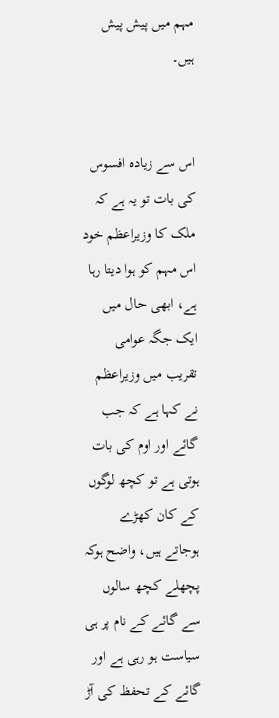مہم میں پیش پیش ہیں۔


اس سے زیادہ افسوس کی بات تو یہ ہے کہ ملک کا وزیراعظم خود اس مہم کو ہوا دیتا رہا ہے، ابھی حال میں ایک جگہ عوامی تقریب میں وزیراعظم نے کہا ہے کہ جب گائے اور اوم کی بات ہوتی ہے تو کچھ لوگوں کے کان کھڑے ہوجاتے ہیں، واضح ہوکہ پچھلے کچھ سالوں سے گائے کے نام پر ہی سیاست ہو رہی ہے اور گائے کے تحفظ کی آڑ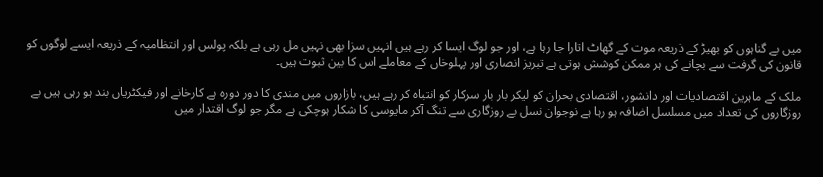میں بے گناہوں کو بھیڑ کے ذریعہ موت کے گھاٹ اتارا جا رہا ہے، اور جو لوگ ایسا کر رہے ہیں انہیں سزا بھی نہیں مل رہی ہے بلکہ پولس اور انتظامیہ کے ذریعہ ایسے لوگوں کو قانون کی گرفت سے بچانے کی ہر ممکن کوشش ہوتی ہے تبریز انصاری اور پہلوخاں کے معاملے اس کا بین ثبوت ہیں۔

ملک کے ماہرین اقتصادیات اور دانشور، اقتصادی بحران کو لیکر بار بار سرکار کو انتباہ کر رہے ہیں، بازاروں میں مندی کا دور دورہ ہے کارخانے اور فیکٹریاں بند ہو رہی ہیں بے روزگاروں کی تعداد میں مسلسل اضافہ ہو رہا ہے نوجوان نسل بے روزگاری سے تنگ آکر مایوسی کا شکار ہوچکی ہے مگر جو لوگ اقتدار میں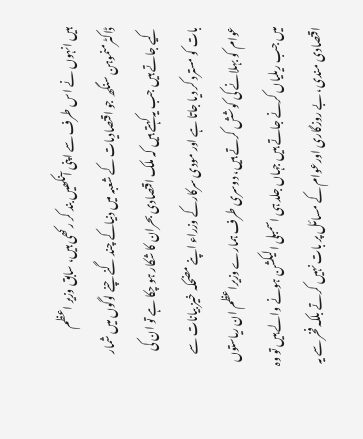ہیں انہوں نے اس طرف سے اپنی آنکھیں بند کر رکھی ہیں، سابق وزیر اعظم ڈاکٹرمنموہن سنگھ جو اقتصادیات کے شعبہ میں دنیاکے چند گنے چنے لوگوں میں شمار کیے جاتے ہیں جب یہ کہتے ہیں کہ ملک اقتصادی بحران کا شکار ہو چکا ہے تو ان کی بات کو مسترد کر دیا جاتا ہے اور مودی سرکارکے وزراء اپنے مضحکہ خیز بیانات سے عوام کو بہلانے کی کوشش کرتے ہیں، دوسری طرف ہمارے وزیراعظم ان ریاستوں میں جب ریلیاں کرنے جاتے ہیں جہاں جلد ہی اسمبلی الیکشن ہونے والے ہیں تو وہ اقتصادی مندی، بے روزگاری اورعوام کے مسائل پر بات نہیں کرتے بلکہ فخر سے یہ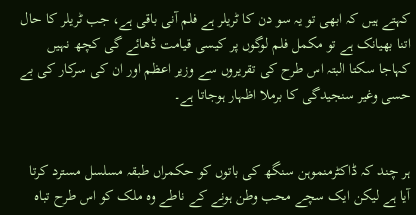کہتے ہیں کہ ابھی تو یہ سو دن کا ٹریلر ہے فلم آنی باقی ہے، جب ٹریلر کا حال اتنا بھیانک ہے تو مکمل فلم لوگوں پر کیسی قیامت ڈھائے گی کچھ نہیں کہاجا سکتا البتہ اس طرح کی تقریروں سے وزیر اعظم اور ان کی سرکار کی بے حسی وغیر سنجیدگی کا برملا اظہار ہوجاتا ہے۔


ہر چند کہ ڈاکٹرمنموہن سنگھ کی باتوں کو حکمراں طبقہ مسلسل مسترد کرتا آیا ہے لیکن ایک سچے محب وطن ہونے کے ناطے وہ ملک کو اس طرح تباہ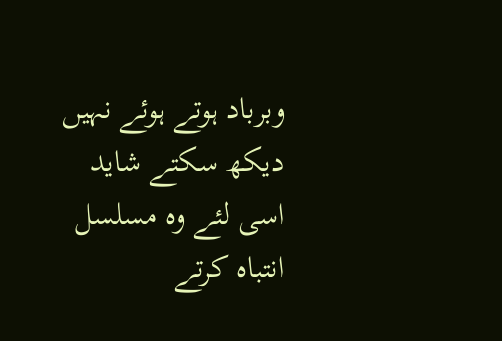وبرباد ہوتے ہوئے نہیں دیکھ سکتے شاید اسی لئے وہ مسلسل انتباہ کرتے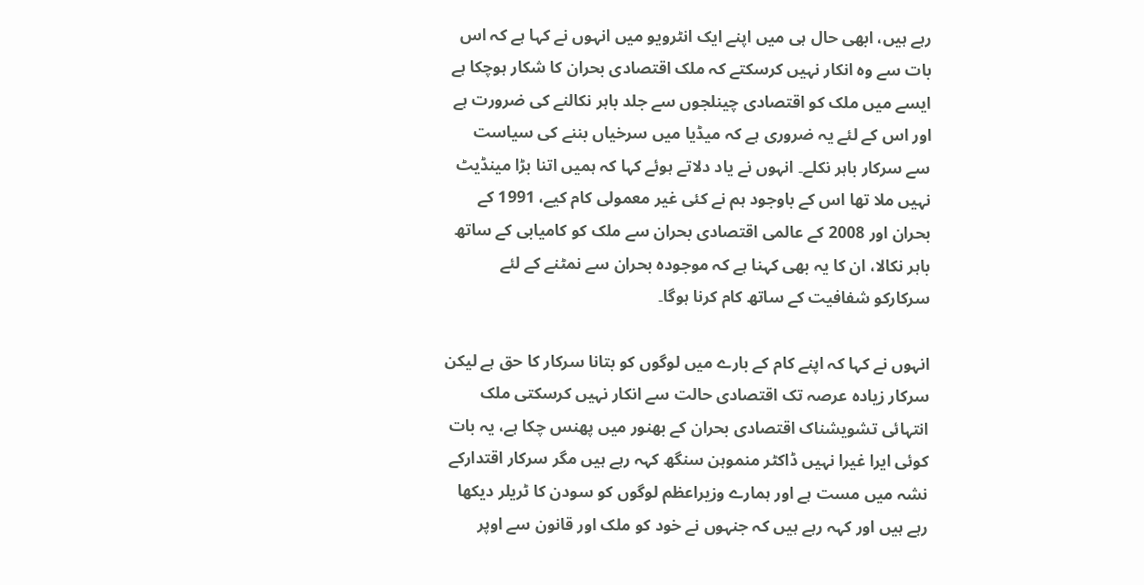رہے ہیں، ابھی حال ہی میں اپنے ایک انٹرویو میں انہوں نے کہا ہے کہ اس بات سے وہ انکار نہیں کرسکتے کہ ملک اقتصادی بحران کا شکار ہوچکا ہے ایسے میں ملک کو اقتصادی چینلجوں سے جلد باہر نکالنے کی ضرورت ہے اور اس کے لئے یہ ضروری ہے کہ میڈیا میں سرخیاں بننے کی سیاست سے سرکار باہر نکلے۔ انہوں نے یاد دلاتے ہوئے کہا کہ ہمیں اتنا بڑا مینڈیٹ نہیں ملا تھا اس کے باوجود ہم نے کئی غیر معمولی کام کیے، 1991 کے بحران اور 2008 کے عالمی اقتصادی بحران سے ملک کو کامیابی کے ساتھ باہر نکالا، ان کا یہ بھی کہنا ہے کہ موجودہ بحران سے نمٹنے کے لئے سرکارکو شفافیت کے ساتھ کام کرنا ہوگا۔

انہوں نے کہا کہ اپنے کام کے بارے میں لوگوں کو بتانا سرکار کا حق ہے لیکن سرکار زیادہ عرصہ تک اقتصادی حالت سے انکار نہیں کرسکتی ملک انتہائی تشویشناک اقتصادی بحران کے بھنور میں پھنس چکا ہے، یہ بات کوئی ایرا غیرا نہیں ڈاکٹر منموہن سنگھ کہہ رہے ہیں مگر سرکار اقتدارکے نشہ میں مست ہے اور ہمارے وزیراعظم لوگوں کو سودن کا ٹریلر دیکھا رہے ہیں اور کہہ رہے ہیں کہ جنہوں نے خود کو ملک اور قانون سے اوپر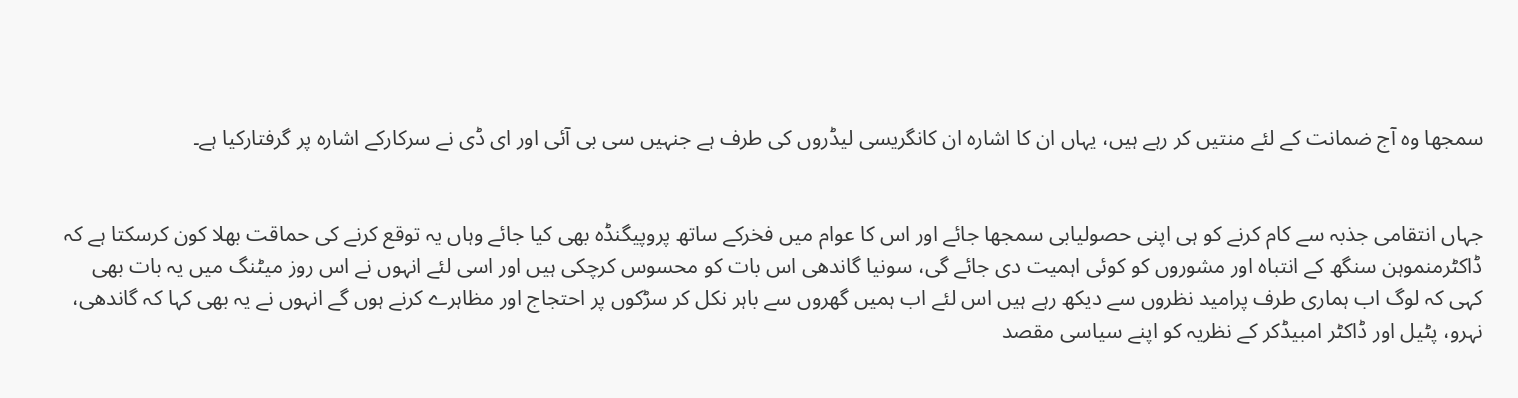سمجھا وہ آج ضمانت کے لئے منتیں کر رہے ہیں، یہاں ان کا اشارہ ان کانگریسی لیڈروں کی طرف ہے جنہیں سی بی آئی اور ای ڈی نے سرکارکے اشارہ پر گرفتارکیا ہے۔


جہاں انتقامی جذبہ سے کام کرنے کو ہی اپنی حصولیابی سمجھا جائے اور اس کا عوام میں فخرکے ساتھ پروپیگنڈہ بھی کیا جائے وہاں یہ توقع کرنے کی حماقت بھلا کون کرسکتا ہے کہ ڈاکٹرمنموہن سنگھ کے انتباہ اور مشوروں کو کوئی اہمیت دی جائے گی، سونیا گاندھی اس بات کو محسوس کرچکی ہیں اور اسی لئے انہوں نے اس روز میٹنگ میں یہ بات بھی کہی کہ لوگ اب ہماری طرف پرامید نظروں سے دیکھ رہے ہیں اس لئے اب ہمیں گھروں سے باہر نکل کر سڑکوں پر احتجاج اور مظاہرے کرنے ہوں گے انہوں نے یہ بھی کہا کہ گاندھی، نہرو، پٹیل اور ڈاکٹر امبیڈکر کے نظریہ کو اپنے سیاسی مقصد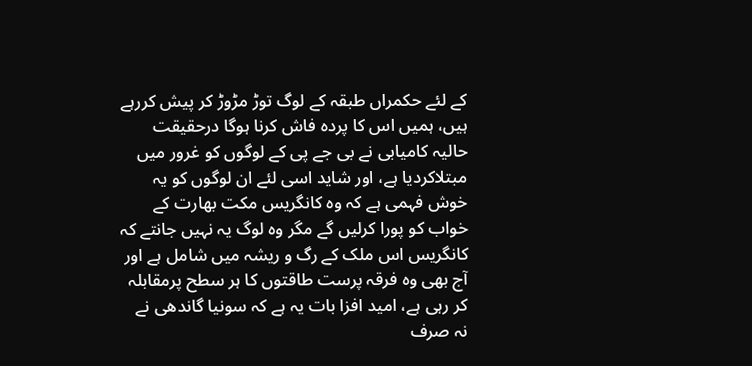کے لئے حکمراں طبقہ کے لوگ توڑ مڑوڑ کر پیش کررہے ہیں، ہمیں اس کا پردہ فاش کرنا ہوگا درحقیقت حالیہ کامیابی نے بی جے پی کے لوگوں کو غرور میں مبتلاکردیا ہے، اور شاید اسی لئے ان لوگوں کو یہ خوش فہمی ہے کہ وہ کانگریس مکت بھارت کے خواب کو پورا کرلیں گے مگر وہ لوگ یہ نہیں جانتے کہ کانگریس اس ملک کے رگ و ریشہ میں شامل ہے اور آج بھی وہ فرقہ پرست طاقتوں کا ہر سطح پرمقابلہ کر رہی ہے، امید افزا بات یہ ہے کہ سونیا گاندھی نے نہ صرف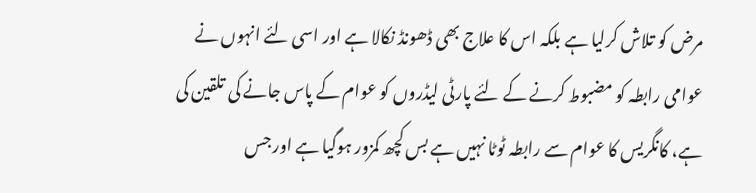مرض کو تلاش کرلیا ہے بلکہ اس کا علاج بھی ڈھونڈ نکالا ہے اور اسی لئے انہوں نے عوامی رابطہ کو مضبوط کرنے کے لئے پارٹی لیڈروں کو عوام کے پاس جانے کی تلقین کی ہے، کانگریس کا عوام سے رابطہ ٹوٹا نہیں ہے بس کچھ کمزور ہوگیا ہے اور جس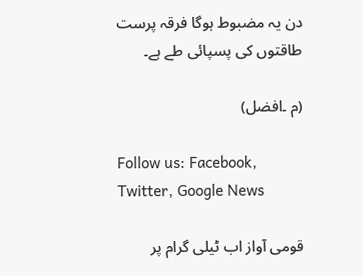دن یہ مضبوط ہوگا فرقہ پرست طاقتوں کی پسپائی طے ہے۔

(م ۔افضل)

Follow us: Facebook, Twitter, Google News

قومی آواز اب ٹیلی گرام پر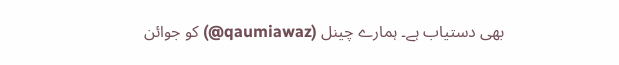بھی دستیاب ہے۔ ہمارے چینل (qaumiawaz@) کو جوائن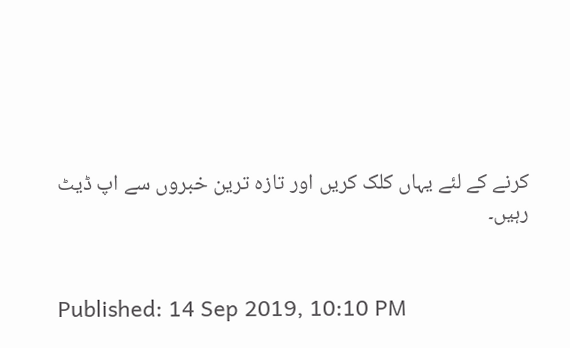کرنے کے لئے یہاں کلک کریں اور تازہ ترین خبروں سے اپ ڈیٹ رہیں۔


Published: 14 Sep 2019, 10:10 PM